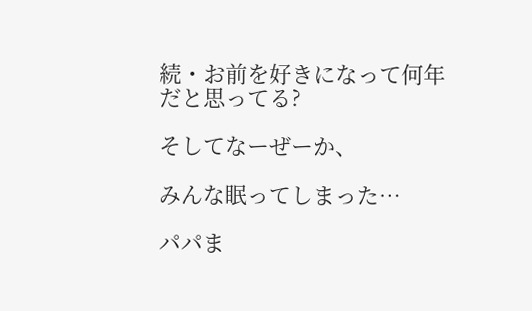続・お前を好きになって何年だと思ってる?

そしてなーぜーか、

みんな眠ってしまった…

パパま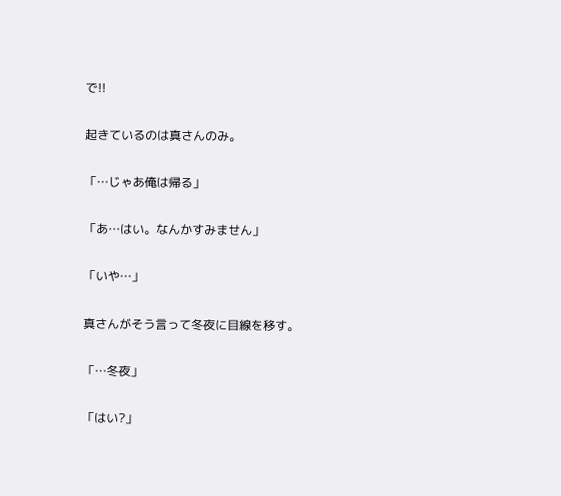で!!

起きているのは真さんのみ。

「…じゃあ俺は帰る」

「あ…はい。なんかすみません」

「いや…」

真さんがそう言って冬夜に目線を移す。

「…冬夜」

「はい?」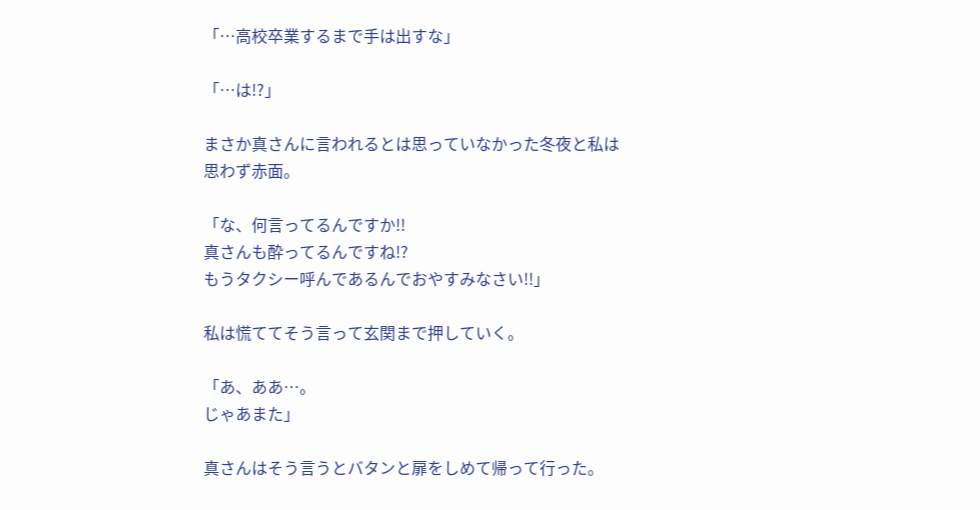「…高校卒業するまで手は出すな」

「…は!?」

まさか真さんに言われるとは思っていなかった冬夜と私は思わず赤面。

「な、何言ってるんですか!!
真さんも酔ってるんですね!?
もうタクシー呼んであるんでおやすみなさい!!」

私は慌ててそう言って玄関まで押していく。

「あ、ああ…。
じゃあまた」

真さんはそう言うとバタンと扉をしめて帰って行った。